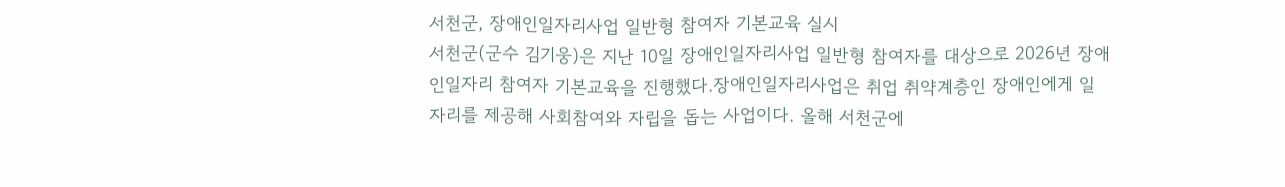서천군, 장애인일자리사업 일반형 참여자 기본교육 실시
서천군(군수 김기웅)은 지난 10일 장애인일자리사업 일반형 참여자를 대상으로 2026년 장애인일자리 참여자 기본교육을 진행했다.장애인일자리사업은 취업 취약계층인 장애인에게 일자리를 제공해 사회참여와 자립을 돕는 사업이다. 올해 서천군에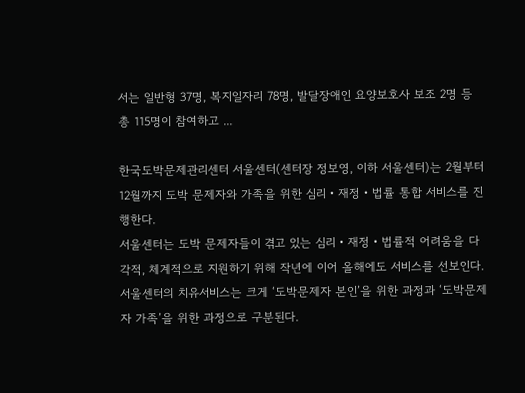서는 일반형 37명, 복지일자리 78명, 발달장애인 요양보호사 보조 2명 등 총 115명이 참여하고 ...

한국도박문제관리센터 서울센터(센터장 정보영, 이하 서울센터)는 2월부터 12월까지 도박 문제자와 가족을 위한 심리‧재정‧법률 통합 서비스를 진행한다.
서울센터는 도박 문제자들이 겪고 있는 심리‧재정‧법률적 어려움을 다각적, 체계적으로 지원하기 위해 작년에 이어 올해에도 서비스를 선보인다.
서울센터의 치유서비스는 크게 ‘도박문제자 본인’을 위한 과정과 ‘도박문제자 가족’을 위한 과정으로 구분된다.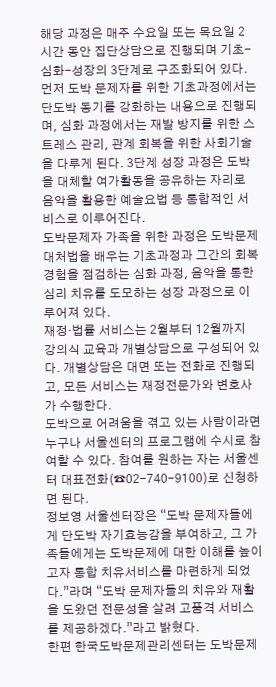해당 과정은 매주 수요일 또는 목요일 2시간 동안 집단상담으로 진행되며 기초-심화-성장의 3단계로 구조화되어 있다. 먼저 도박 문제자를 위한 기초과정에서는 단도박 동기를 강화하는 내용으로 진행되며, 심화 과정에서는 재발 방지를 위한 스트레스 관리, 관계 회복을 위한 사회기술을 다루게 된다. 3단계 성장 과정은 도박을 대체할 여가활동을 공유하는 자리로 음악을 활용한 예술요법 등 통합적인 서비스로 이루어진다.
도박문제자 가족을 위한 과정은 도박문제 대처법을 배우는 기초과정과 그간의 회복 경험을 점검하는 심화 과정, 음악을 통한 심리 치유를 도모하는 성장 과정으로 이루어져 있다.
재정‧법률 서비스는 2월부터 12월까지 강의식 교육과 개별상담으로 구성되어 있다. 개별상담은 대면 또는 전화로 진행되고, 모든 서비스는 재정전문가와 변호사가 수행한다.
도박으로 어려움을 겪고 있는 사람이라면 누구나 서울센터의 프로그램에 수시로 참여할 수 있다. 참여를 원하는 자는 서울센터 대표전화(☎02-740-9100)로 신청하면 된다.
정보영 서울센터장은 “도박 문제자들에게 단도박 자기효능감을 부여하고, 그 가족들에게는 도박문제에 대한 이해를 높이고자 통합 치유서비스를 마련하게 되었다.”라며 “도박 문제자들의 치유와 재활을 도왔던 전문성을 살려 고품격 서비스를 제공하겠다.”라고 밝혔다.
한편 한국도박문제관리센터는 도박문제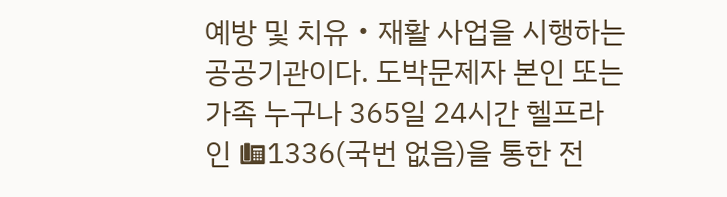예방 및 치유‧재활 사업을 시행하는 공공기관이다. 도박문제자 본인 또는 가족 누구나 365일 24시간 헬프라인 ☎1336(국번 없음)을 통한 전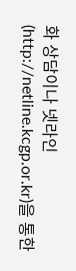화 상담이나 넷라인(http://netline.kcgp.or.kr)을 통한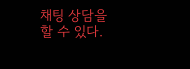채팅 상담을 할 수 있다.